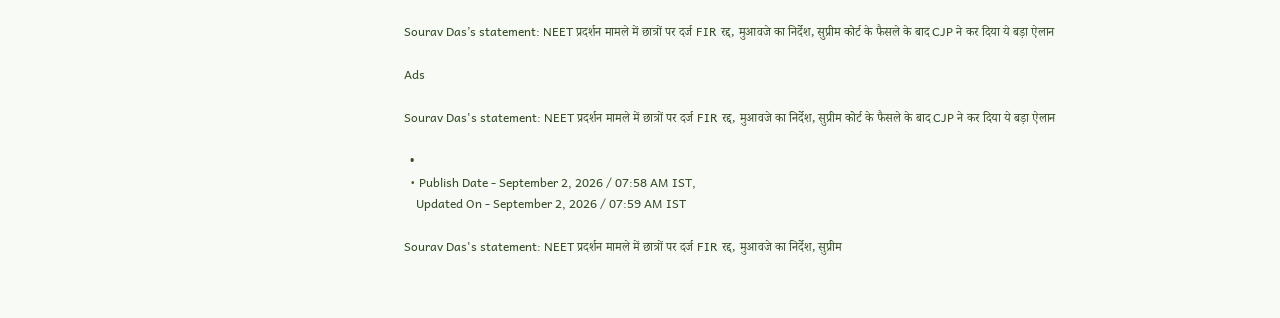Sourav Das’s statement: NEET प्रदर्शन मामले में छात्रों पर दर्ज FIR रद्द, मुआवजे का निर्देश, सुप्रीम कोर्ट के फैसले के बाद CJP ने कर दिया ये बड़ा ऐलान

Ads

Sourav Das's statement: NEET प्रदर्शन मामले में छात्रों पर दर्ज FIR रद्द, मुआवजे का निर्देश, सुप्रीम कोर्ट के फैसले के बाद CJP ने कर दिया ये बड़ा ऐलान

  •
  • Publish Date - September 2, 2026 / 07:58 AM IST,
    Updated On - September 2, 2026 / 07:59 AM IST

Sourav Das's statement: NEET प्रदर्शन मामले में छात्रों पर दर्ज FIR रद्द, मुआवजे का निर्देश, सुप्रीम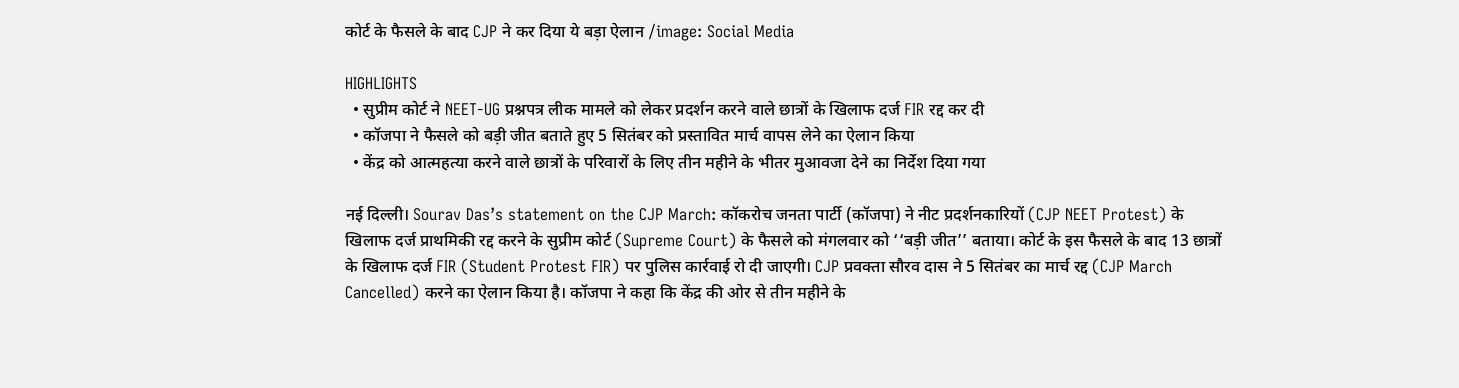कोर्ट के फैसले के बाद CJP ने कर दिया ये बड़ा ऐलान /image: Social Media

HIGHLIGHTS
  • सुप्रीम कोर्ट ने NEET-UG प्रश्नपत्र लीक मामले को लेकर प्रदर्शन करने वाले छात्रों के खिलाफ दर्ज FIR रद्द कर दी
  • कॉजपा ने फैसले को बड़ी जीत बताते हुए 5 सितंबर को प्रस्तावित मार्च वापस लेने का ऐलान किया
  • केंद्र को आत्महत्या करने वाले छात्रों के परिवारों के लिए तीन महीने के भीतर मुआवजा देने का निर्देश दिया गया

नई दिल्ली। Sourav Das’s statement on the CJP March: कॉकरोच जनता पार्टी (कॉजपा) ने नीट प्रदर्शनकारियों (CJP NEET Protest) के खिलाफ दर्ज प्राथमिकी रद्द करने के सुप्रीम कोर्ट (Supreme Court) के फैसले को मंगलवार को ‘‘बड़ी जीत’’ बताया। कोर्ट के इस फैसले के बाद 13 छात्रों के खिलाफ दर्ज FIR (Student Protest FIR) पर पुलिस कार्रवाई रो दी जाएगी। CJP प्रवक्ता सौरव दास ने 5 सितंबर का मार्च रद्द (CJP March Cancelled) करने का ऐलान किया है। कॉजपा ने कहा कि केंद्र की ओर से तीन महीने के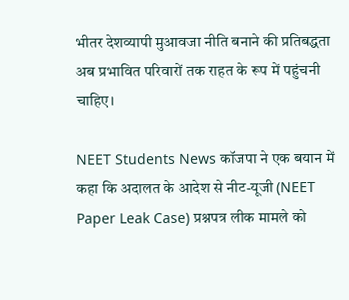भीतर देशव्यापी मुआवजा नीति बनाने की प्रतिबद्धता अब प्रभावित परिवारों तक राहत के रूप में पहुंचनी चाहिए।

NEET Students News कॉजपा ने एक बयान में कहा कि अदालत के आदेश से नीट-यूजी (NEET Paper Leak Case) प्रश्नपत्र लीक मामले को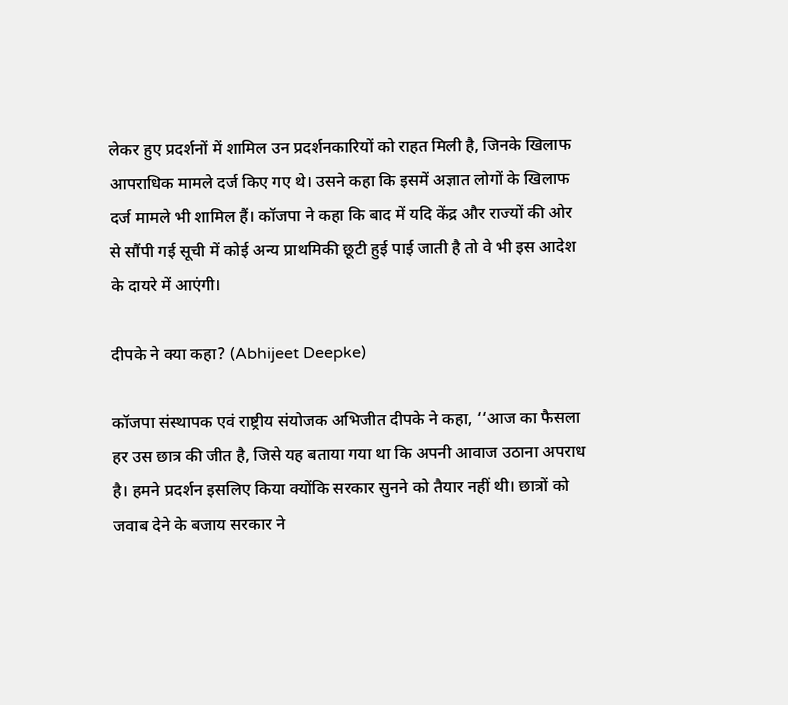लेकर हुए प्रदर्शनों में शामिल उन प्रदर्शनकारियों को राहत मिली है, जिनके खिलाफ आपराधिक मामले दर्ज किए गए थे। उसने कहा कि इसमें अज्ञात लोगों के खिलाफ दर्ज मामले भी शामिल हैं। कॉजपा ने कहा कि बाद में यदि केंद्र और राज्यों की ओर से सौंपी गई सूची में कोई अन्य प्राथमिकी छूटी हुई पाई जाती है तो वे भी इस आदेश के दायरे में आएंगी।

दीपके ने क्या कहा? (Abhijeet Deepke)

कॉजपा संस्थापक एवं राष्ट्रीय संयोजक अभिजीत दीपके ने कहा, ‘‘आज का फैसला हर उस छात्र की जीत है, जिसे यह बताया गया था कि अपनी आवाज उठाना अपराध है। हमने प्रदर्शन इसलिए किया क्योंकि सरकार सुनने को तैयार नहीं थी। छात्रों को जवाब देने के बजाय सरकार ने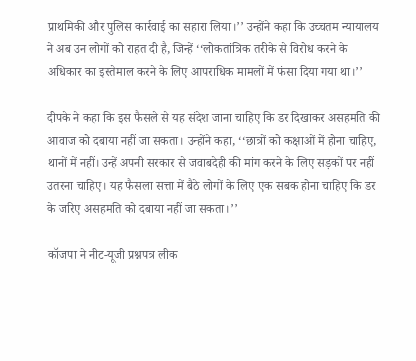प्राथमिकी और पुलिस कार्रवाई का सहारा लिया।’’ उन्होंने कहा कि उच्चतम न्यायालय ने अब उन लोगों को राहत दी है, जिन्हें ‘‘लोकतांत्रिक तरीके से विरोध करने के अधिकार का इस्तेमाल करने के लिए आपराधिक मामलों में फंसा दिया गया था।’’

दीपके ने कहा कि इस फैसले से यह संदेश जाना चाहिए कि डर दिखाकर असहमति की आवाज को दबाया नहीं जा सकता। उन्होंने कहा, ‘‘छात्रों को कक्षाओं में होना चाहिए, थानों में नहीं। उन्हें अपनी सरकार से जवाबदेही की मांग करने के लिए सड़कों पर नहीं उतरना चाहिए। यह फैसला सत्ता में बैठे लोगों के लिए एक सबक होना चाहिए कि डर के जरिए असहमति को दबाया नहीं जा सकता।’’

कॉजपा ने नीट-यूजी प्रश्नपत्र लीक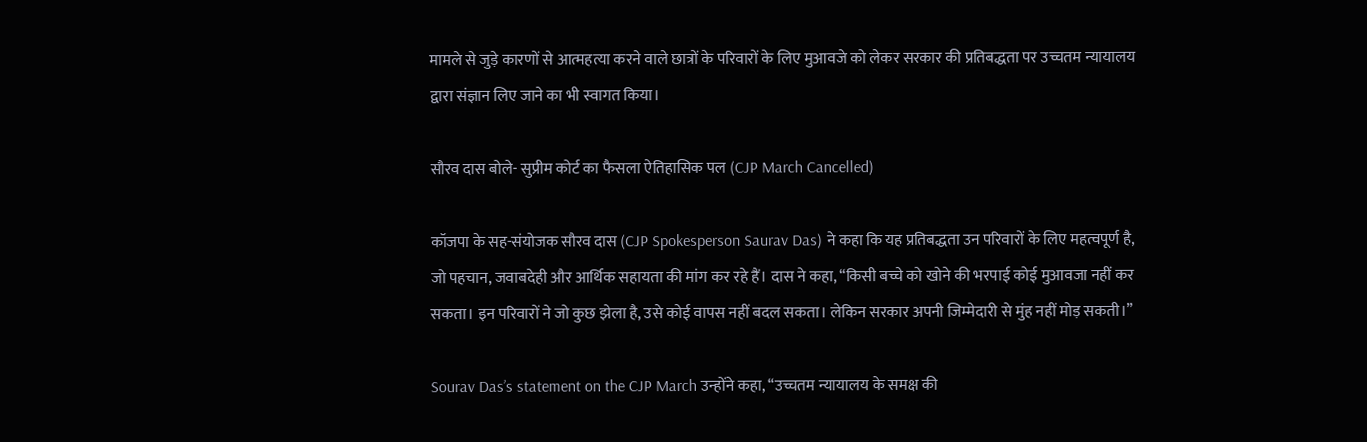मामले से जुड़े कारणों से आत्महत्या करने वाले छात्रों के परिवारों के लिए मुआवजे को लेकर सरकार की प्रतिबद्धता पर उच्चतम न्यायालय द्वारा संज्ञान लिए जाने का भी स्वागत किया।

सौरव दास बोले- सुप्रीम कोर्ट का फैसला ऐतिहासिक पल (CJP March Cancelled)

कॉजपा के सह-संयोजक सौरव दास (CJP Spokesperson Saurav Das) ने कहा कि यह प्रतिबद्धता उन परिवारों के लिए महत्वपूर्ण है, जो पहचान, जवाबदेही और आर्थिक सहायता की मांग कर रहे हैं। दास ने कहा, ‘‘किसी बच्चे को खोने की भरपाई कोई मुआवजा नहीं कर सकता। इन परिवारों ने जो कुछ झेला है, उसे कोई वापस नहीं बदल सकता। लेकिन सरकार अपनी जिम्मेदारी से मुंह नहीं मोड़ सकती।’’

Sourav Das’s statement on the CJP March उन्होंने कहा, ‘‘उच्चतम न्यायालय के समक्ष की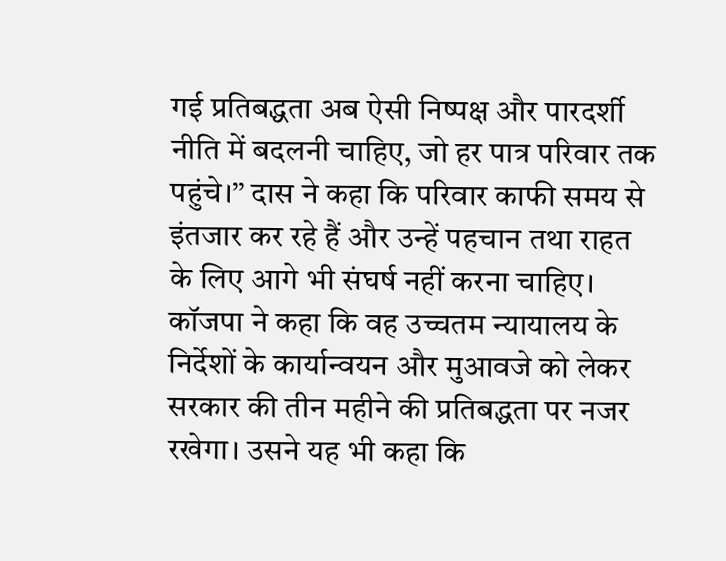गई प्रतिबद्धता अब ऐसी निष्पक्ष और पारदर्शी नीति में बदलनी चाहिए, जो हर पात्र परिवार तक पहुंचे।’’ दास ने कहा कि परिवार काफी समय से इंतजार कर रहे हैं और उन्हें पहचान तथा राहत के लिए आगे भी संघर्ष नहीं करना चाहिए। कॉजपा ने कहा कि वह उच्चतम न्यायालय के निर्देशों के कार्यान्वयन और मुआवजे को लेकर सरकार की तीन महीने की प्रतिबद्धता पर नजर रखेगा। उसने यह भी कहा कि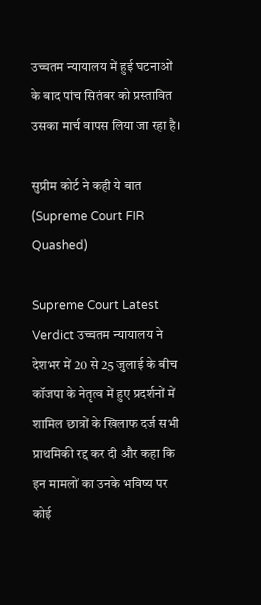उच्चतम न्यायालय में हुई घटनाओं के बाद पांच सितंबर को प्रस्तावित उसका मार्च वापस लिया जा रहा है।

सुप्रीम कोर्ट ने कही ये बात (Supreme Court FIR Quashed)

Supreme Court Latest Verdict उच्चतम न्यायालय ने देशभर में 20 से 25 जुलाई के बीच कॉजपा के नेतृत्व में हुए प्रदर्शनों में शामिल छात्रों के खिलाफ दर्ज सभी प्राथमिकी रद्द कर दी और कहा कि इन मामलों का उनके भविष्य पर कोई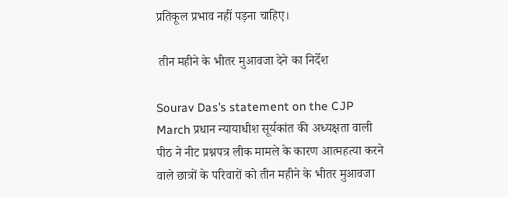प्रतिकूल प्रभाव नहीं पड़ना चाहिए।

 तीन महीने के भीतर मुआवजा देने का निर्देश

Sourav Das’s statement on the CJP March प्रधान न्यायाधीश सूर्यकांत की अध्यक्षता वाली पीठ ने नीट प्रश्नपत्र लीक मामले के कारण आत्महत्या करने वाले छात्रों के परिवारों को तीन महीने के भीतर मुआवजा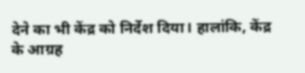देने का भी केंद्र को निर्देश दिया। हालांकि, केंद्र के आग्रह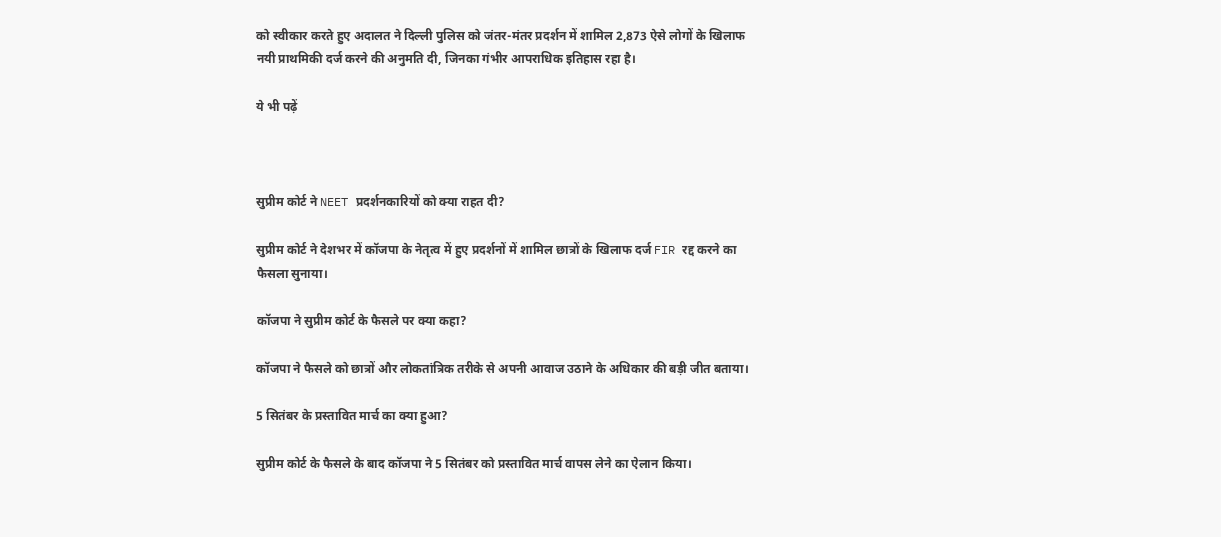को स्वीकार करते हुए अदालत ने दिल्ली पुलिस को जंतर-मंतर प्रदर्शन में शामिल 2,873 ऐसे लोगों के खिलाफ नयी प्राथमिकी दर्ज करने की अनुमति दी, जिनका गंभीर आपराधिक इतिहास रहा है।

ये भी पढ़ें



सुप्रीम कोर्ट ने NEET प्रदर्शनकारियों को क्या राहत दी?

सुप्रीम कोर्ट ने देशभर में कॉजपा के नेतृत्व में हुए प्रदर्शनों में शामिल छात्रों के खिलाफ दर्ज FIR रद्द करने का फैसला सुनाया।

कॉजपा ने सुप्रीम कोर्ट के फैसले पर क्या कहा?

कॉजपा ने फैसले को छात्रों और लोकतांत्रिक तरीके से अपनी आवाज उठाने के अधिकार की बड़ी जीत बताया।

5 सितंबर के प्रस्तावित मार्च का क्या हुआ?

सुप्रीम कोर्ट के फैसले के बाद कॉजपा ने 5 सितंबर को प्रस्तावित मार्च वापस लेने का ऐलान किया।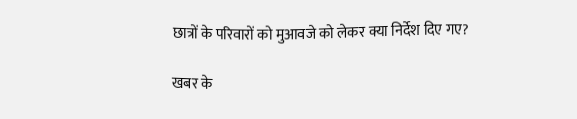छात्रों के परिवारों को मुआवजे को लेकर क्या निर्देश दिए गए?

खबर के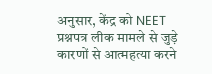अनुसार, केंद्र को NEET प्रश्नपत्र लीक मामले से जुड़े कारणों से आत्महत्या करने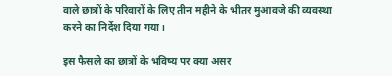वाले छात्रों के परिवारों के लिए तीन महीने के भीतर मुआवजे की व्यवस्था करने का निर्देश दिया गया।

इस फैसले का छात्रों के भविष्य पर क्या असर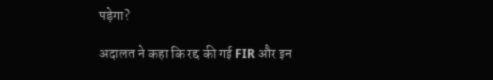पड़ेगा?

अदालत ने कहा कि रद्द की गई FIR और इन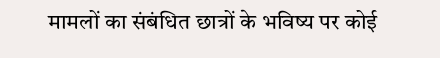मामलों का संबंधित छात्रों के भविष्य पर कोई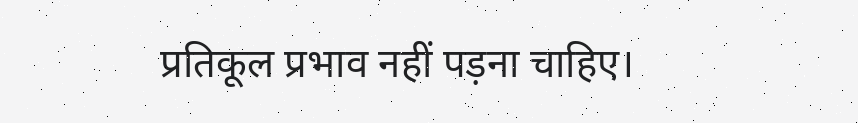प्रतिकूल प्रभाव नहीं पड़ना चाहिए।